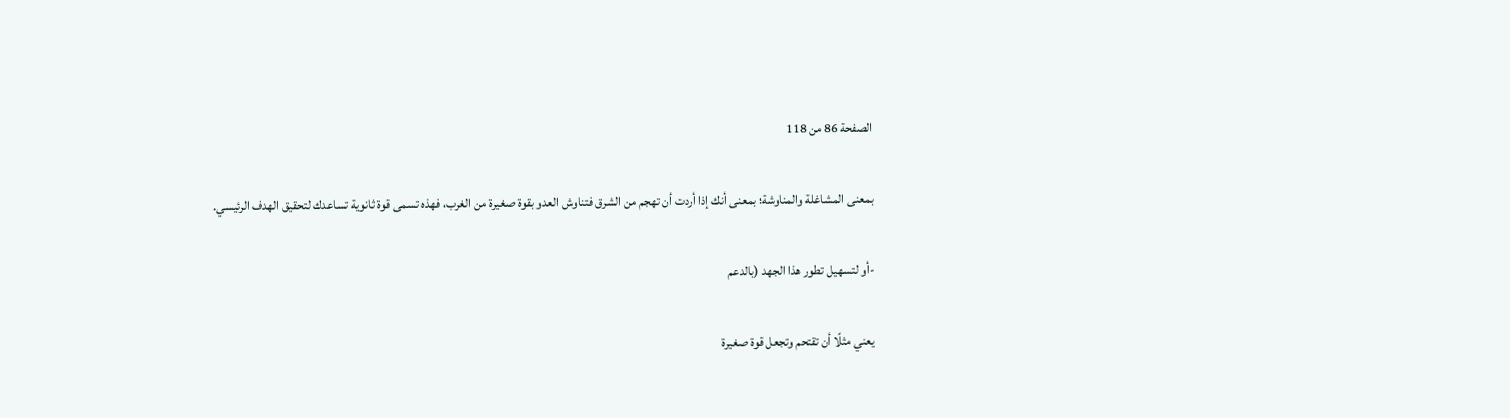الصفحة 86 من 118

بمعنى المشاغلة والمناوشة؛ بمعنى أنك إذا أردت أن تهجم من الشرق فتناوش العدو بقوة صغيرة من الغرب، فهذه تسمى قوة ثانوية تساعدك لتحقيق الهدف الرئيسي.

-أو لتسهيل تطور هذا الجهد (بالدعم

يعني مثلًا أن تقتحم وتجعل قوة صغيرة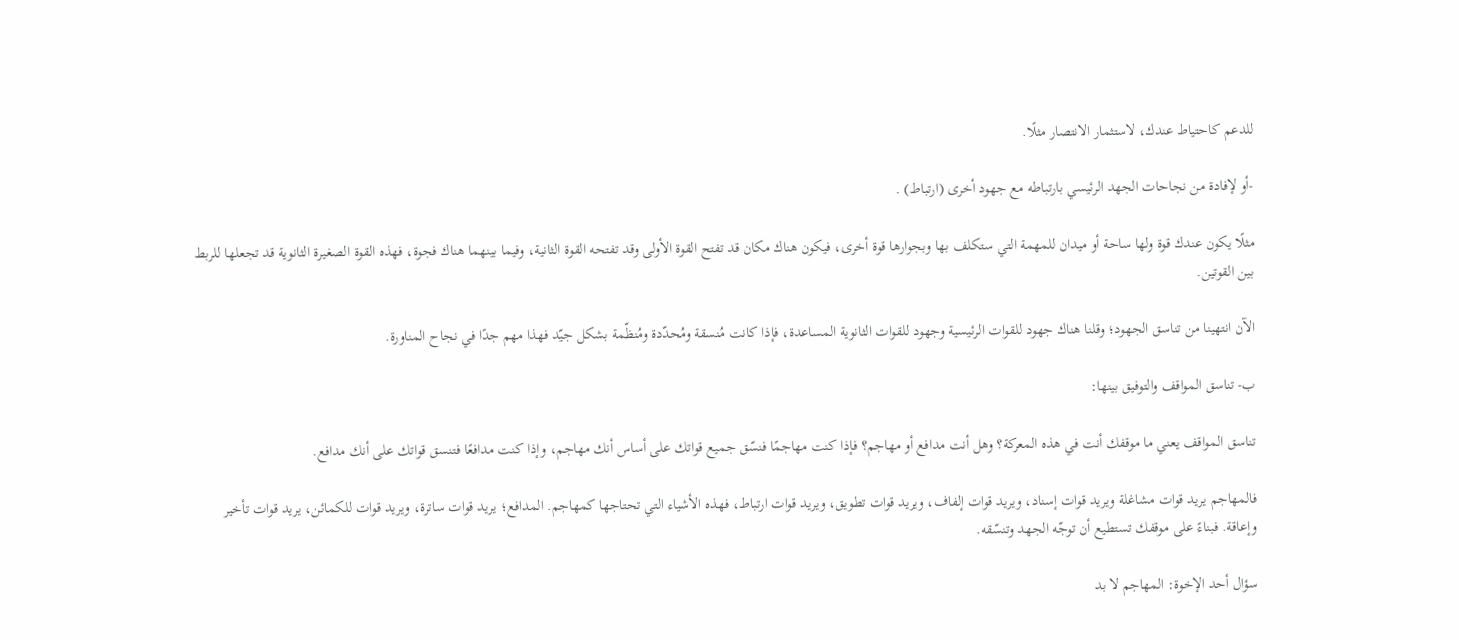للدعم كاحتياط عندك، لاستثمار الانتصار مثلًا.

-أو لإفادة من نجاحات الجهد الرئيسي بارتباطه مع جهود أخرى (ارتباط) .

مثلًا يكون عندك قوة ولها ساحة أو ميدان للمهمة التي ستكلف بها وبجوارها قوة أخرى، فيكون هناك مكان قد تفتح القوة الأولى وقد تفتحه القوة الثانية، وفيما بينهما هناك فجوة، فهذه القوة الصغيرة الثانوية قد تجعلها للربط بين القوتين.

الآن انتهينا من تناسق الجهود؛ وقلنا هناك جهود للقوات الرئيسية وجهود للقوات الثانوية المساعدة، فإذا كانت مُنسقة ومُحدّدة ومُنظّمة بشكل جيّد فهذا مهم جدًا في نجاح المناورة.

ب- تناسق المواقف والتوفيق بينها:

تناسق المواقف يعني ما موقفك أنت في هذه المعركة؟ وهل أنت مدافع أو مهاجم؟ فإذا كنت مهاجمًا فنسّق جميع قواتك على أساس أنك مهاجم، وإذا كنت مدافعًا فتنسق قواتك على أنك مدافع.

فالمهاجم يريد قوات مشاغلة ويريد قوات إسناد، ويريد قوات إلفاف، ويريد قوات تطويق، ويريد قوات ارتباط، فهذه الأشياء التي تحتاجها كمهاجم. المدافع؛ يريد قوات ساترة، ويريد قوات للكمائن، يريد قوات تأخير وإعاقة. فبناءً على موقفك تستطيع أن توجّه الجهد وتنسّقه.

سؤال أحد الإخوة: المهاجم لا بد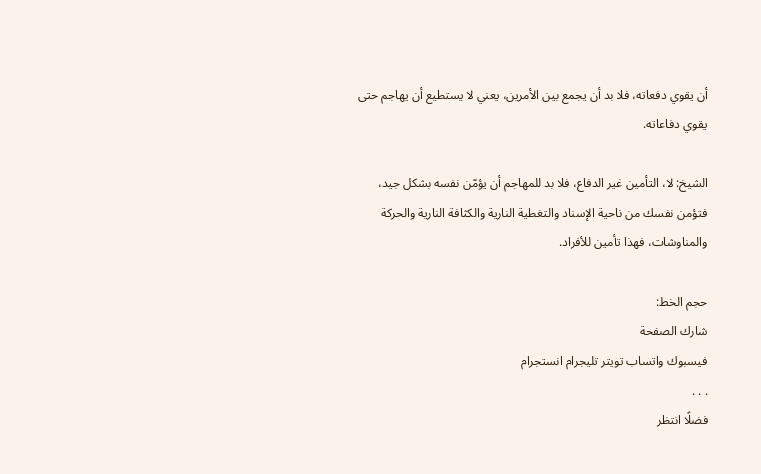أن يقوي دفعاته، فلا بد أن يجمع بين الأمرين، يعني لا يستطيع أن يهاجم حتى يقوي دفاعاته.

الشيخ: لا، التأمين غير الدفاع، فلا بد للمهاجم أن يؤمّن نفسه بشكل جيد، فتؤمن نفسك من ناحية الإسناد والتغطية النارية والكثافة النارية والحركة والمناوشات، فهذا تأمين للأفراد.

حجم الخط:
شارك الصفحة
فيسبوك واتساب تويتر تليجرام انستجرام
. . .
فضلًا انتظر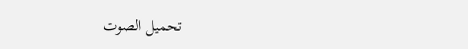تحميل الصوت